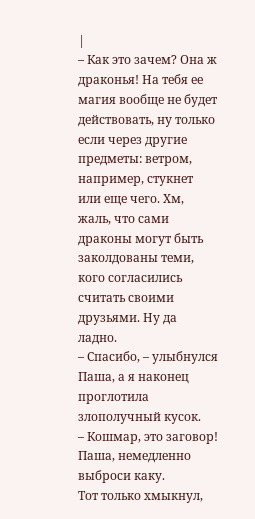|
– Как это зачем? Она ж драконья! На тебя ее магия вообще не будет действовать, ну только если через другие предметы: ветром, например, стукнет или еще чего. Хм, жаль, что сами драконы могут быть заколдованы теми, кого согласились считать своими друзьями. Ну да ладно.
– Спасибо, – улыбнулся Паша, а я наконец проглотила злополучный кусок.
– Кошмар, это заговор! Паша, немедленно выброси каку.
Тот только хмыкнул,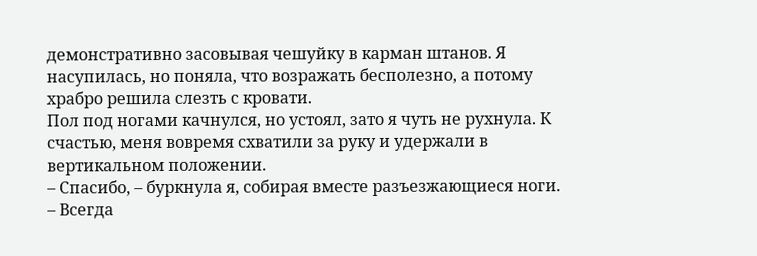демонстративно засовывая чешуйку в карман штанов. Я насупилась, но поняла, что возражать бесполезно, а потому храбро решила слезть с кровати.
Пол под ногами качнулся, но устоял, зато я чуть не рухнула. К счастью, меня вовремя схватили за руку и удержали в вертикальном положении.
– Спасибо, – буркнула я, собирая вместе разъезжающиеся ноги.
– Всегда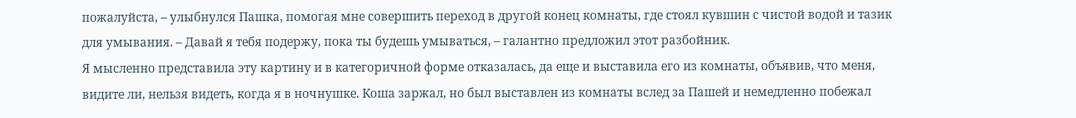пожалуйста, – улыбнулся Пашка, помогая мне совершить переход в другой конец комнаты, где стоял кувшин с чистой водой и тазик для умывания. – Давай я тебя подержу, пока ты будешь умываться, – галантно предложил этот разбойник.
Я мысленно представила эту картину и в категоричной форме отказалась, да еще и выставила его из комнаты, объявив, что меня, видите ли, нельзя видеть, когда я в ночнушке. Коша заржал, но был выставлен из комнаты вслед за Пашей и немедленно побежал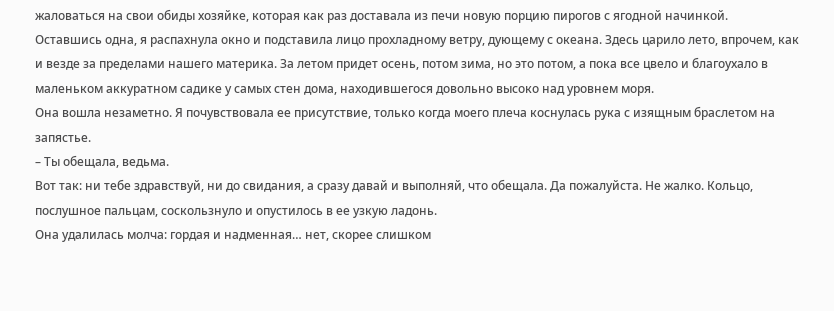жаловаться на свои обиды хозяйке, которая как раз доставала из печи новую порцию пирогов с ягодной начинкой.
Оставшись одна, я распахнула окно и подставила лицо прохладному ветру, дующему с океана. Здесь царило лето, впрочем, как и везде за пределами нашего материка. За летом придет осень, потом зима, но это потом, а пока все цвело и благоухало в маленьком аккуратном садике у самых стен дома, находившегося довольно высоко над уровнем моря.
Она вошла незаметно. Я почувствовала ее присутствие, только когда моего плеча коснулась рука с изящным браслетом на запястье.
– Ты обещала, ведьма.
Вот так: ни тебе здравствуй, ни до свидания, а сразу давай и выполняй, что обещала. Да пожалуйста. Не жалко. Кольцо, послушное пальцам, соскользнуло и опустилось в ее узкую ладонь.
Она удалилась молча: гордая и надменная… нет, скорее слишком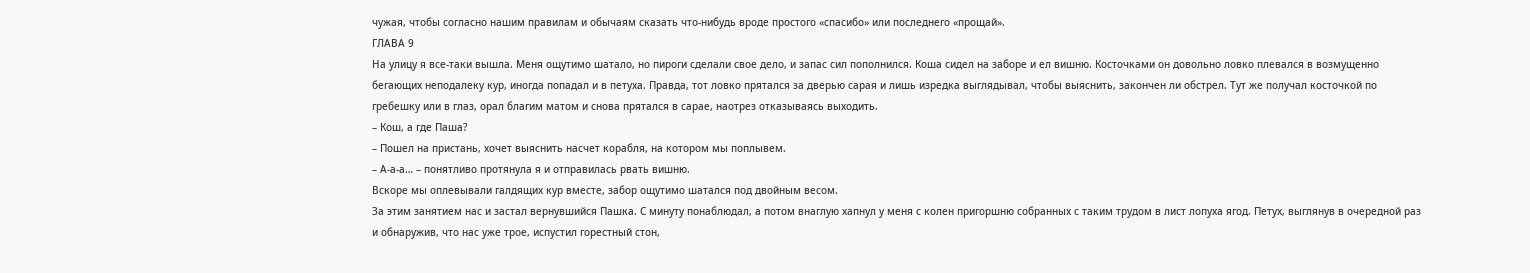чужая, чтобы согласно нашим правилам и обычаям сказать что-нибудь вроде простого «спасибо» или последнего «прощай».
ГЛАВА 9
На улицу я все-таки вышла. Меня ощутимо шатало, но пироги сделали свое дело, и запас сил пополнился. Коша сидел на заборе и ел вишню. Косточками он довольно ловко плевался в возмущенно бегающих неподалеку кур, иногда попадал и в петуха. Правда, тот ловко прятался за дверью сарая и лишь изредка выглядывал, чтобы выяснить, закончен ли обстрел. Тут же получал косточкой по гребешку или в глаз, орал благим матом и снова прятался в сарае, наотрез отказываясь выходить.
– Кош, а где Паша?
– Пошел на пристань, хочет выяснить насчет корабля, на котором мы поплывем.
– А-а-а… – понятливо протянула я и отправилась рвать вишню.
Вскоре мы оплевывали галдящих кур вместе, забор ощутимо шатался под двойным весом.
За этим занятием нас и застал вернувшийся Пашка. С минуту понаблюдал, а потом внаглую хапнул у меня с колен пригоршню собранных с таким трудом в лист лопуха ягод. Петух, выглянув в очередной раз и обнаружив, что нас уже трое, испустил горестный стон,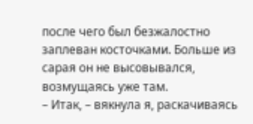после чего был безжалостно заплеван косточками. Больше из сарая он не высовывался, возмущаясь уже там.
– Итак, – вякнула я, раскачиваясь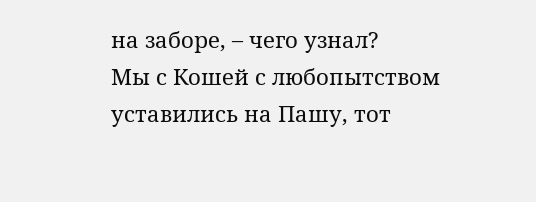на заборе, – чего узнал?
Мы с Кошей с любопытством уставились на Пашу, тот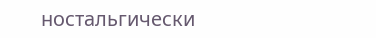ностальгически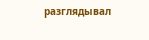разглядывал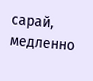сарай, медленно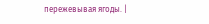пережевывая ягоды. |